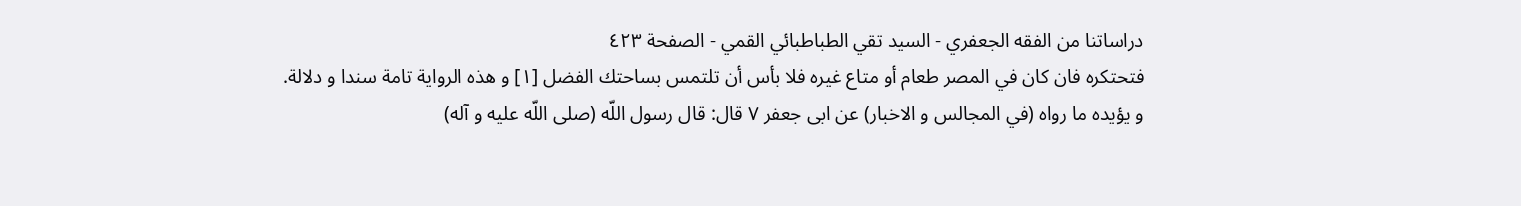دراساتنا من الفقه الجعفري - السيد تقي الطباطبائي القمي - الصفحة ٤٢٣
فتحتكره فان كان في المصر طعام أو متاع غيره فلا بأس أن تلتمس بساحتك الفضل [١] و هذه الرواية تامة سندا و دلالة.
و يؤيده ما رواه (في المجالس و الاخبار) عن ابى جعفر ٧ قال: قال رسول اللّه (صلى اللّه عليه و آله)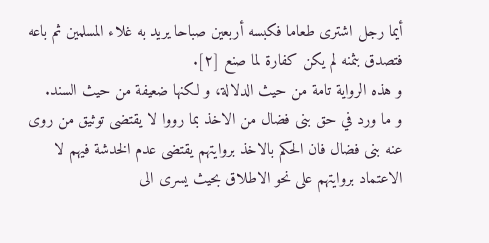أيما رجل اشترى طعاما فكبسه أربعين صباحا يريد به غلاء المسلمين ثم باعه فتصدق بثمنه لم يكن كفارة لما صنع [٢].
و هذه الرواية تامة من حيث الدلالة، و لكنها ضعيفة من حيث السند.
و ما ورد في حق بنى فضال من الاخذ بما رووا لا يقتضى توثيق من روى عنه بنى فضال فان الحكم بالاخذ بروايتهم يقتضى عدم الخدشة فيهم لا الاعتماد بروايتهم على نحو الاطلاق بحيث يسرى الى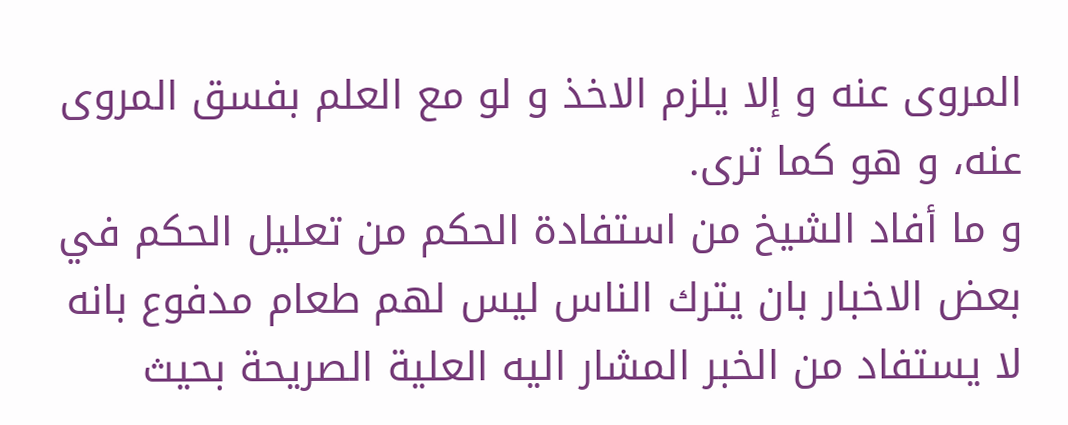المروى عنه و إلا يلزم الاخذ و لو مع العلم بفسق المروى عنه، و هو كما ترى.
و ما أفاد الشيخ من استفادة الحكم من تعليل الحكم في بعض الاخبار بان يترك الناس ليس لهم طعام مدفوع بانه لا يستفاد من الخبر المشار اليه العلية الصريحة بحيث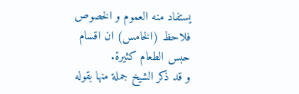يستفاد منه العموم و الخصوص فلاحظ (الخامس) ان اقسام حبس الطعام كثيرة.
و قد ذكر الشيخ جملة منها بقوله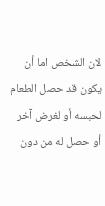لان الشخص اما أن يكون قد حصل الطعام لحبسه أو لغرض آخر أو حصل له من دون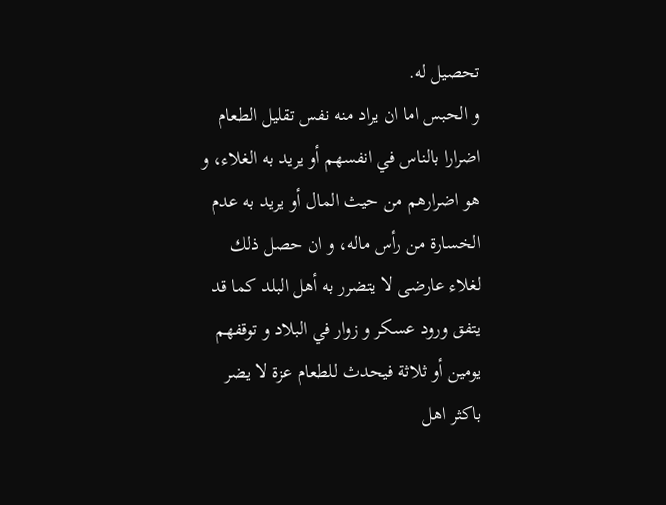تحصيل له.
و الحبس اما ان يراد منه نفس تقليل الطعام اضرارا بالناس في انفسهم أو يريد به الغلاء، و هو اضرارهم من حيث المال أو يريد به عدم الخسارة من رأس ماله، و ان حصل ذلك لغلاء عارضى لا يتضرر به أهل البلد كما قد يتفق ورود عسكر و زوار في البلاد و توقفهم يومين أو ثلاثة فيحدث للطعام عزة لا يضر باكثر اهل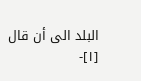البلد الى أن قال
[١]-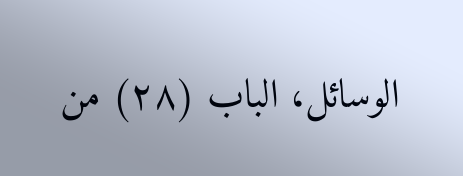الوسائل، الباب (٢٨) من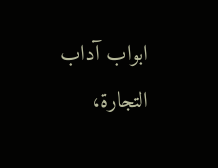ابواب آداب التجارة،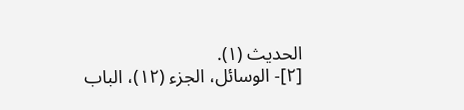الحديث (١).
[٢]- الوسائل، الجزء (١٢)، الباب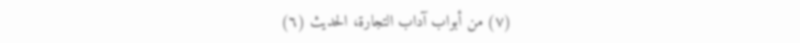(٧) من أبواب آداب التجارة، الحديث (٦)